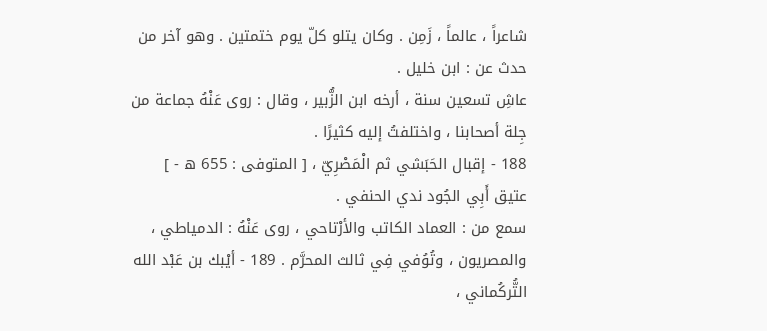شاعراً ، عالماً ، زَمِن . وكان يتلو كلّ يوم ختمتين . وهو آخر من حدث عن : ابن خليل .
عاشِ تسعين سنة ، أرخه ابن الزُّبير ، وقال : روى عَنْهُ جماعة من جِلة أصحابنا ، واختلفتُ إليه كثيرًا .
188 - إقبال الحَبَشي ثم الْمَصْرِيّ ، [ المتوفى : 655 ه - ]
عتيق أَبِي الجُود ندي الحنفي .
سمع من : العماد الكاتب والأرْتاحي ، روى عَنْهُ : الدمياطي ، والمصريون ، وتُوُفي فِي ثالث المحرَّم . 189 - أيْبك بن عَبْد الله التُّركُماني ،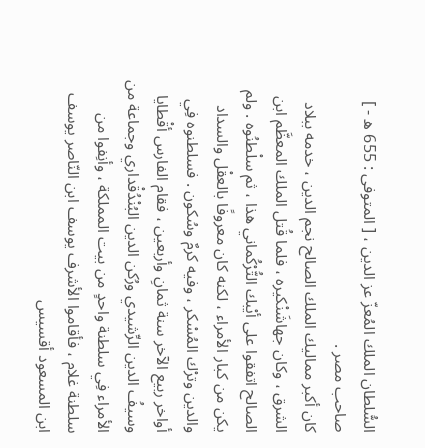السُّلطان الملك المُعزّ عز الدين ، [ المتوفى : 655 ه - ]
صاحب مصر .
كان أكبر مماليك الملك الصالح نجم الدين ، خدمه ببلاد الشرق ، وكان جهاشَنْكيره ، فلما قُتل الملك المعظَّم ابن الصالح اتفقوا على أيْبك التُّرْكُماني هذا ، ثم سلْطنُوه . ولم يكن من كبار الأمراء ، لكنه كان معروفًا بالعقْل والسداد والدين وترْك المُسْكر ، وفيه كرمٌ وسُكون . فسلطنوه فِي أواخر ربيع الآخر سنة ثمانِ وأربعين ، فقام الفارس أقْطايا وسيفُ الدين الرِّشيدي ورُكن الدين البُنْدُقْداري وجماعة من الأمراء فِي سلطنة واحدٍ من بيت المملكة ، وأنِفوا من سلطنة غلام ، فأقاموا الأشرف يوسف ابن النّاصر يوسف ابن المسعود أقسيس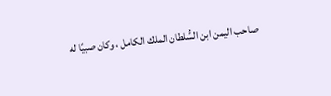صاحب اليمن ابن السُّلطان الملك الكامل ، وكان صبيًا له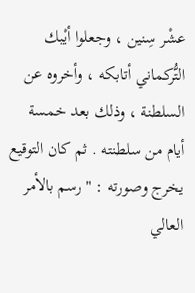عشْر سِنين ، وجعلوا أيْبك التُّركماني أتابكه ، وأخروه عن السلطنة ، وذلك بعد خمسة أيام من سلطنته . ثم كان التوقيع يخرج وصورته : " رسم بالأمر العالي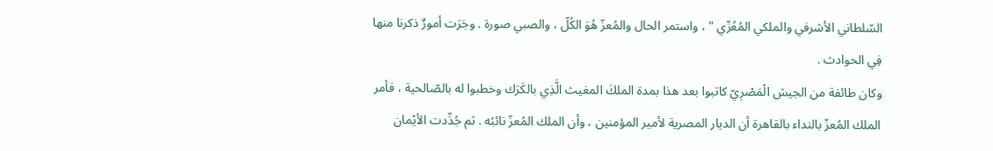السّلطاني الأشرفي والملكي المُعُزّي " ، واستمر الحال والمُعزّ هُوَ الكُلّ ، والصبي صورة . وجَرَت أمورٌ ذكرنا منها فِي الحوادث .
وكان طائفة من الجيش الْمَصْرِيّ كاتبوا بعد هذا بمدة الملكَ المغيث الَّذِي بالكَرَك وخطبوا له بالصّالحية ، فأمر الملك المُعزّ بالنداء بالقاهرة أن الديار المصرية لأمير المؤمنين ، وأن الملك المُعزّ نائبُه . ثم جُدِّدت الأيْمان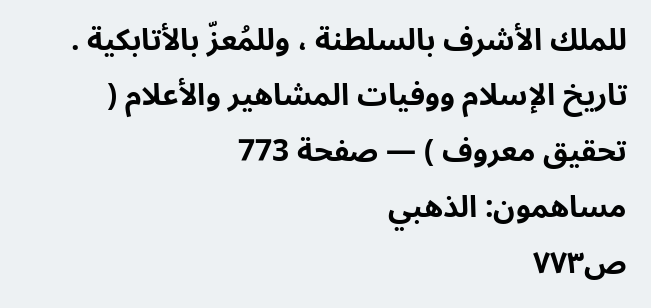للملك الأشرف بالسلطنة ، وللمُعزّ بالأتابكية .
تاريخ الإسلام ووفيات المشاهير والأعلام ( تحقيق معروف ) — صفحة 773
مساهمون: الذهبي
ص٧٧٣